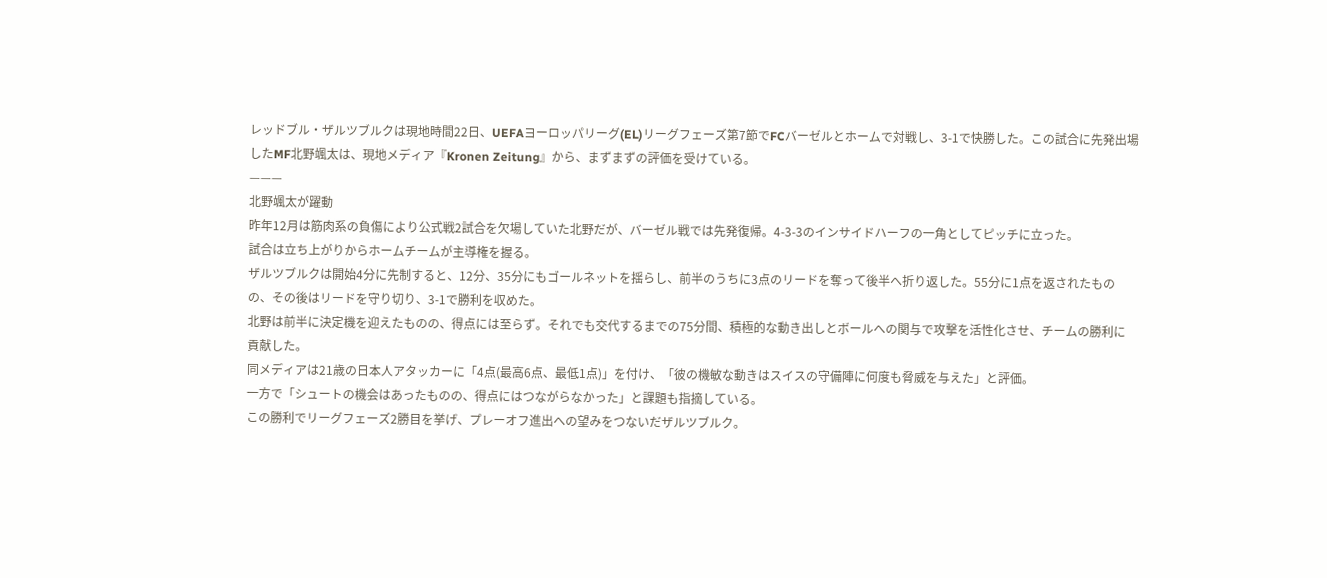レッドブル・ザルツブルクは現地時間22日、UEFAヨーロッパリーグ(EL)リーグフェーズ第7節でFCバーゼルとホームで対戦し、3-1で快勝した。この試合に先発出場したMF北野颯太は、現地メディア『Kronen Zeitung』から、まずまずの評価を受けている。
———
北野颯太が躍動
昨年12月は筋肉系の負傷により公式戦2試合を欠場していた北野だが、バーゼル戦では先発復帰。4-3-3のインサイドハーフの一角としてピッチに立った。
試合は立ち上がりからホームチームが主導権を握る。
ザルツブルクは開始4分に先制すると、12分、35分にもゴールネットを揺らし、前半のうちに3点のリードを奪って後半へ折り返した。55分に1点を返されたものの、その後はリードを守り切り、3-1で勝利を収めた。
北野は前半に決定機を迎えたものの、得点には至らず。それでも交代するまでの75分間、積極的な動き出しとボールへの関与で攻撃を活性化させ、チームの勝利に貢献した。
同メディアは21歳の日本人アタッカーに「4点(最高6点、最低1点)」を付け、「彼の機敏な動きはスイスの守備陣に何度も脅威を与えた」と評価。
一方で「シュートの機会はあったものの、得点にはつながらなかった」と課題も指摘している。
この勝利でリーグフェーズ2勝目を挙げ、プレーオフ進出への望みをつないだザルツブルク。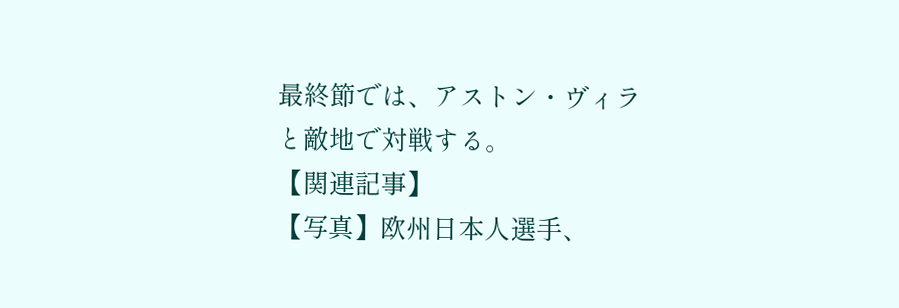最終節では、アストン・ヴィラと敵地で対戦する。
【関連記事】
【写真】欧州日本人選手、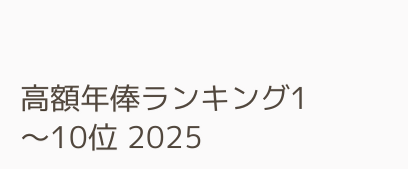高額年俸ランキング1〜10位 2025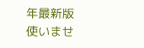年最新版
使いませ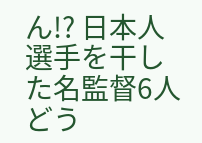ん!? 日本人選手を干した名監督6人
どう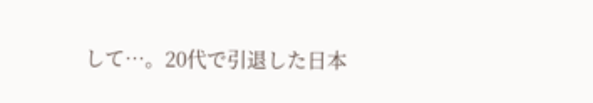して…。20代で引退した日本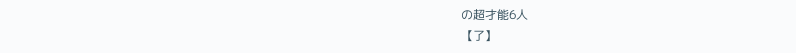の超才能6人
【了】